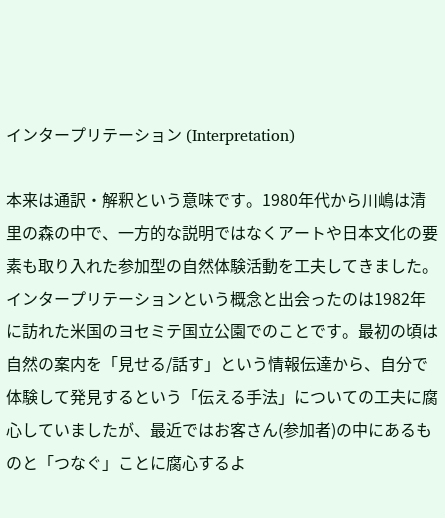インタープリテーション (Interpretation)

本来は通訳・解釈という意味です。1980年代から川嶋は清里の森の中で、一方的な説明ではなくアートや日本文化の要素も取り入れた参加型の自然体験活動を工夫してきました。インタープリテーションという概念と出会ったのは1982年に訪れた米国のヨセミテ国立公園でのことです。最初の頃は自然の案内を「見せる/話す」という情報伝達から、自分で体験して発見するという「伝える手法」についての工夫に腐心していましたが、最近ではお客さん(参加者)の中にあるものと「つなぐ」ことに腐心するよ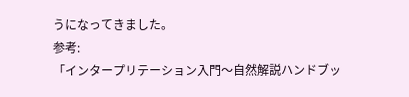うになってきました。
参考:
「インタープリテーション入門〜自然解説ハンドブッ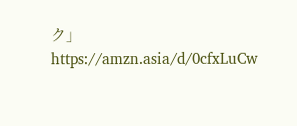ク」
https://amzn.asia/d/0cfxLuCw